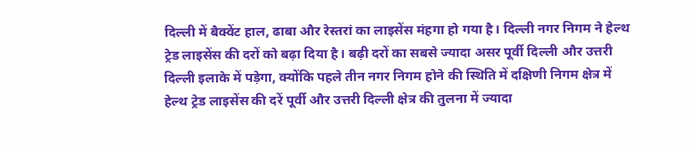दिल्ली में बैक्वेंट हाल, ढाबा और रेस्तरां का लाइसेंस मंहगा हो गया है। दिल्ली नगर निगम ने हेल्थ ट्रेड लाइसेंस की दरों को बढ़ा दिया है। बढ़ी दरों का सबसे ज्यादा असर पूर्वी दिल्ली और उत्तरी दिल्ली इलाके में पड़ेगा, क्योंकि पहले तीन नगर निगम होने की स्थिति में दक्षिणी निगम क्षेत्र में हेल्थ ट्रेड लाइसेंस की दरें पूर्वी और उत्तरी दिल्ली क्षेत्र की तुलना में ज्यादा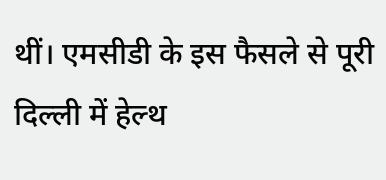थीं। एमसीडी के इस फैसले से पूरी दिल्ली में हेल्थ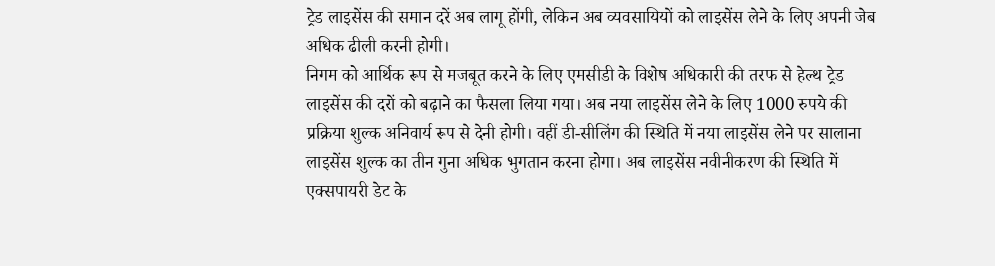ट्रेड लाइसेंस की समान दरें अब लागू होंगी, लेकिन अब व्यवसायियों को लाइसेंस लेने के लिए अपनी जेब अधिक ढीली करनी होगी।
निगम को आर्थिक रूप से मजबूत करने के लिए एमसीडी के विशेष अधिकारी की तरफ से हेल्थ ट्रेड लाइसेंस की दरों को बढ़ाने का फैसला लिया गया। अब नया लाइसेंस लेने के लिए 1000 रुपये की प्रक्रिया शुल्क अनिवार्य रूप से देनी होगी। वहीं डी-सीलिंग की स्थिति में नया लाइसेंस लेने पर सालाना लाइसेंस शुल्क का तीन गुना अधिक भुगतान करना होगा। अब लाइसेंस नवीनीकरण की स्थिति में एक्सपायरी डेट के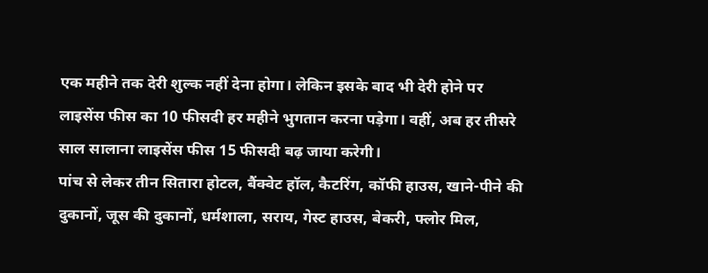एक महीने तक देरी शुल्क नहीं देना होगा। लेकिन इसके बाद भी देरी होने पर लाइसेंस फीस का 10 फीसदी हर महीने भुगतान करना पड़ेगा। वहीं, अब हर तीसरे साल सालाना लाइसेंस फीस 15 फीसदी बढ़ जाया करेगी।
पांच से लेकर तीन सितारा होटल, बैंक्वेट हॉल, कैटरिंग, कॉफी हाउस, खाने-पीने की दुकानों, जूस की दुकानों, धर्मशाला, सराय, गेस्ट हाउस, बेकरी, फ्लोर मिल,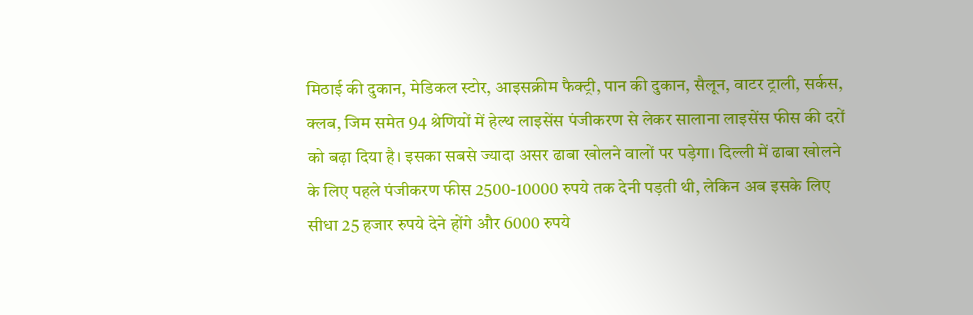मिठाई की दुकान, मेडिकल स्टोर, आइसक्रीम फैक्ट्री, पान की दुकान, सैलून, वाटर ट्राली, सर्कस, क्लब, जिम समेत 94 श्रेणियों में हेल्थ लाइसेंस पंजीकरण से लेकर सालाना लाइसेंस फीस की दरों को बढ़ा दिया है। इसका सबसे ज्यादा असर ढाबा खोलने वालों पर पड़ेगा। दिल्ली में ढाबा खोलने के लिए पहले पंजीकरण फीस 2500-10000 रुपये तक देनी पड़ती थी, लेकिन अब इसके लिए सीधा 25 हजार रुपये देने होंगे और 6000 रुपये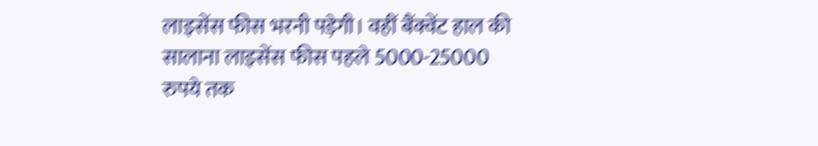लाइसेंस फीस भरनी पड़ेगी। वहीं बैंक्वेंट हाल की सालाना लाइसेंस फीस पहले 5000-25000 रुपये तक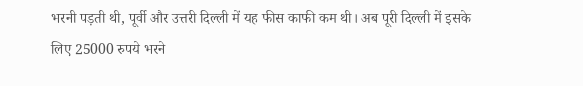भरनी पड़ती थी, पूर्वी और उत्तरी दिल्ली में यह फीस काफी कम थी। अब पूरी दिल्ली में इसके लिए 25000 रुपये भरने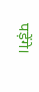पड़ेंगे।